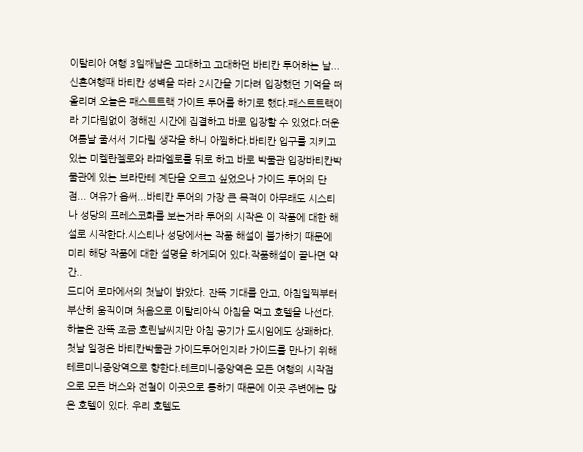이탈리아 여행 3일째날은 고대하고 고대하던 바티칸 투어하는 날...신혼여행때 바티칸 성벽을 따라 2시간을 기다려 입장했던 기억을 떠 올리며 오늘은 패스트트랙 가이트 투어를 하기로 했다.패스트트랙이라 기다림없이 정해진 시간에 집결하고 바로 입장할 수 있었다.더운 여름날 줄서서 기다릴 생각을 하니 아찔하다.바티칸 입구를 지키고 있는 미켈란젤로와 라파엘로를 뒤로 하고 바로 박물관 입장바티칸박물관에 있는 브라만테 계단을 오르고 싶었으나 가이드 투어의 단점... 여유가 읍써...바티칸 투어의 가장 큰 목적이 아무래도 시스티나 성당의 프레스코화를 보는거라 투어의 시작은 이 작품에 대한 해설로 시작한다.시스티나 성당에서는 작품 해설이 불가하기 때문에 미리 해당 작품에 대한 설명을 하게되어 있다.작품해설이 끝나면 약간..
드디어 로마에서의 첫날이 밝았다. 잔뜩 기대를 안고, 아침일찍부터 부산히 움직이며 처음으로 이탈리아식 아침을 먹고 호텔을 나선다.하늘은 잔뜩 조금 흐린날씨지만 아침 공기가 도시임에도 상쾌하다. 첫날 일정은 바티칸박물관 가이드투어인지라 가이드를 만나기 위해 테르미니중앙역으로 향한다.테르미니중앙역은 모든 여행의 시작점으로 모든 버스와 전철이 이곳으로 통하기 때문에 이곳 주변에는 많은 호텔이 있다. 우리 호텔도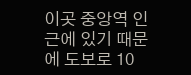이곳 중앙역 인근에 있기 때문에 도보로 10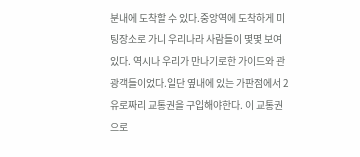분내에 도착할 수 있다.중앙역에 도착하게 미팅장소로 가니 우리나라 사람들이 몇몇 보여있다. 역시나 우리가 만나기로한 가이드와 관광객들이었다.일단 옆내에 있는 가판점에서 2유로짜리 교통권을 구입해야한다. 이 교통권으로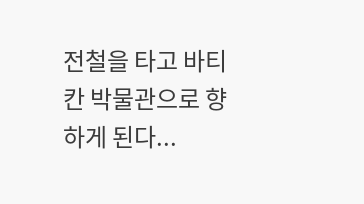전철을 타고 바티칸 박물관으로 향하게 된다...